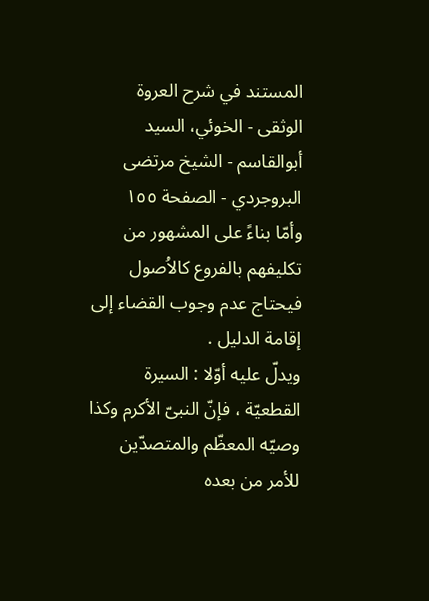المستند في شرح العروة الوثقى - الخوئي، السيد أبوالقاسم - الشيخ مرتضى البروجردي - الصفحة ١٥٥
وأمّا بناءً على المشهور من تكليفهم بالفروع كالاُصول فيحتاج عدم وجوب القضاء إلى إقامة الدليل .
ويدلّ عليه أوّلا : السيرة القطعيّة ، فإنّ النبىّ الأكرم وكذا وصيّه المعظّم والمتصدّين للأمر من بعده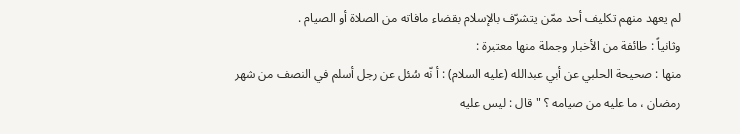لم يعهد منهم تكليف أحد ممّن يتشرّف بالإسلام بقضاء مافاته من الصلاة أو الصيام .
وثانياً : طائفة من الأخبار وجملة منها معتبرة :
منها : صحيحة الحلبي عن أبي عبدالله (عليه السلام) : أ نّه سُئل عن رجل أسلم في النصف من شهر رمضان ، ما عليه من صيامه ؟ "قال : ليس عليه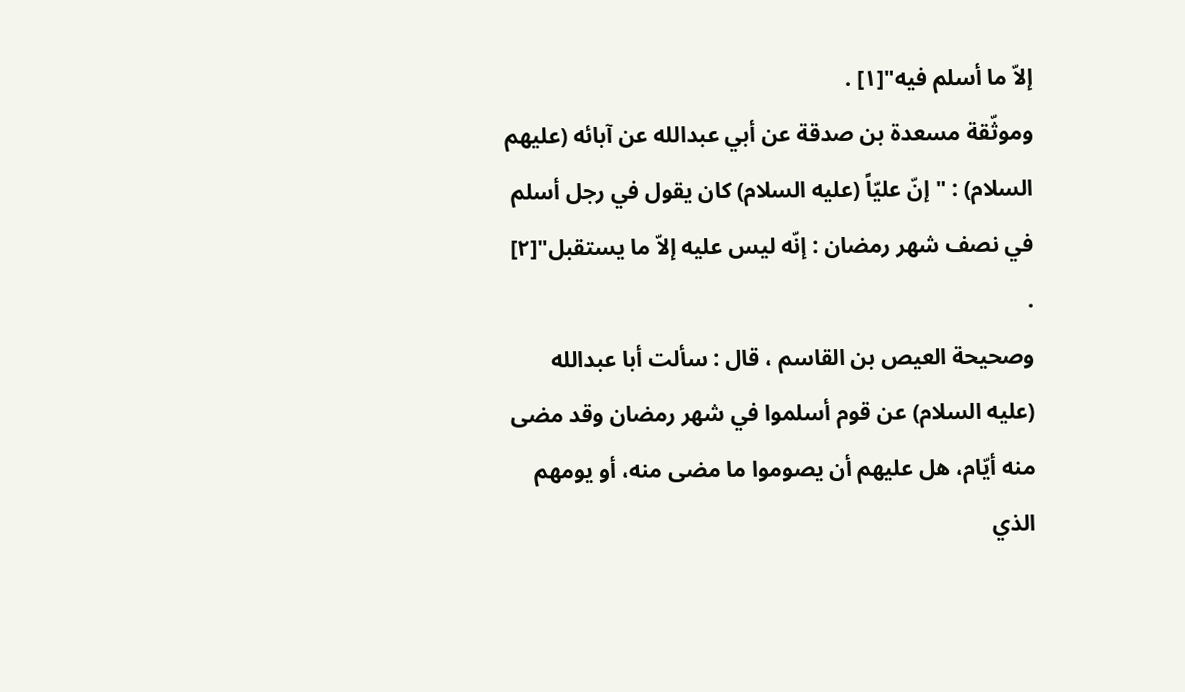إلاّ ما أسلم فيه"[١] .
وموثّقة مسعدة بن صدقة عن أبي عبدالله عن آبائه (عليهم السلام) : "إنّ عليّاً (عليه السلام) كان يقول في رجل أسلم في نصف شهر رمضان : إنّه ليس عليه إلاّ ما يستقبل"[٢] .
وصحيحة العيص بن القاسم ، قال : سألت أبا عبدالله (عليه السلام) عن قوم أسلموا في شهر رمضان وقد مضى منه أيّام، هل عليهم أن يصوموا ما مضى منه، أو يومهم الذي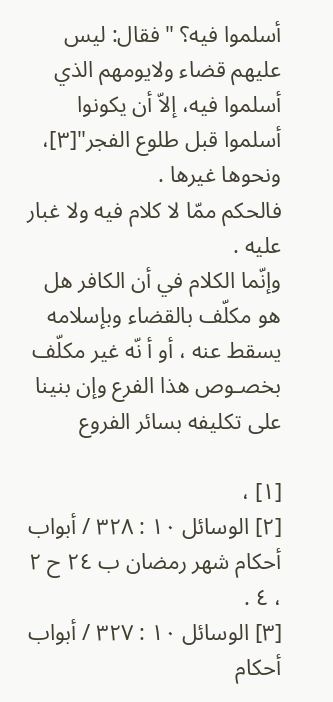أسلموا فيه؟ "فقال: ليس عليهم قضاء ولايومهم الذي أسلموا فيه، إلاّ أن يكونوا أسلموا قبل طلوع الفجر"[٣]، ونحوها غيرها .
فالحكم ممّا لا كلام فيه ولا غبار عليه .
وإنّما الكلام في أن الكافر هل هو مكلّف بالقضاء وبإسلامه يسقط عنه ، أو أ نّه غير مكلّف بخصـوص هذا الفرع وإن بنينا على تكليفه بسائر الفروع

[١] ،
[٢] الوسائل ١٠ : ٣٢٨ / أبواب أحكام شهر رمضان ب ٢٤ ح ٢ ، ٤ .
[٣] الوسائل ١٠ : ٣٢٧ / أبواب أحكام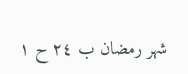شهر رمضان ب ٢٤ ح ١